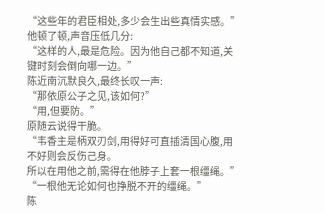“这些年的君臣相处,多少会生出些真情实感。”
他顿了顿,声音压低几分:
“这样的人,最是危险。因为他自己都不知道,关键时刻会倒向哪一边。”
陈近南沉默良久,最终长叹一声:
“那依原公子之见,该如何?”
“用,但要防。”
原随云说得干脆。
“韦香主是柄双刃剑,用得好可直插清国心腹,用不好则会反伤己身。
所以在用他之前,需得在他脖子上套一根缰绳。”
“一根他无论如何也挣脱不开的缰绳。”
陈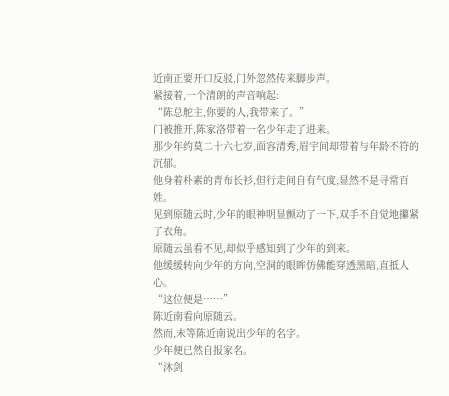近南正要开口反驳,门外忽然传来脚步声。
紧接着,一个清朗的声音响起:
“陈总舵主,你要的人,我带来了。”
门被推开,陈家洛带着一名少年走了进来。
那少年约莫二十六七岁,面容清秀,眉宇间却带着与年龄不符的沉郁。
他身着朴素的青布长衫,但行走间自有气度,显然不是寻常百姓。
见到原随云时,少年的眼神明显颤动了一下,双手不自觉地攥紧了衣角。
原随云虽看不见,却似乎感知到了少年的到来。
他缓缓转向少年的方向,空洞的眼眸仿佛能穿透黑暗,直抵人心。
“这位便是……”
陈近南看向原随云。
然而,未等陈近南说出少年的名字。
少年便已然自报家名。
“沐剑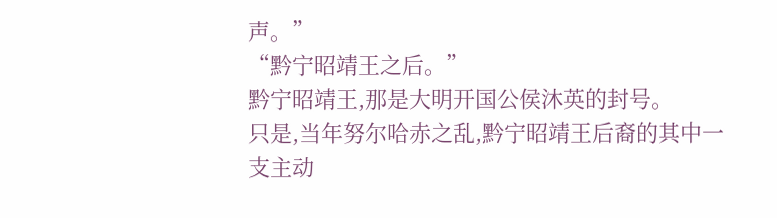声。”
“黔宁昭靖王之后。”
黔宁昭靖王,那是大明开国公侯沐英的封号。
只是,当年努尔哈赤之乱,黔宁昭靖王后裔的其中一支主动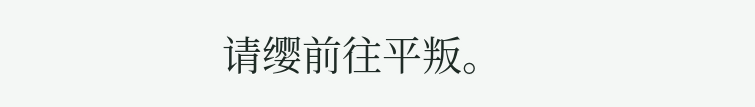请缨前往平叛。